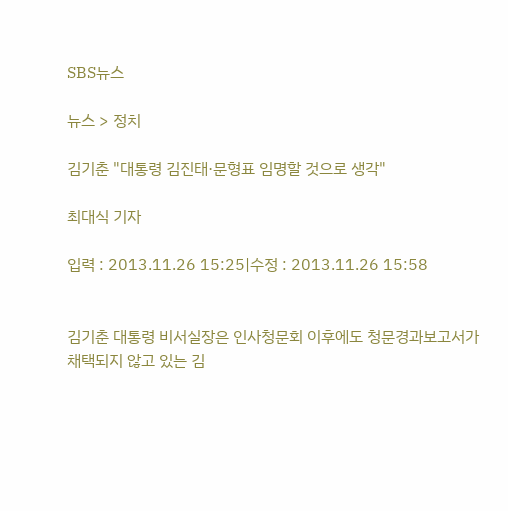SBS뉴스

뉴스 > 정치

김기춘 "대통령 김진태·문형표 임명할 것으로 생각"

최대식 기자

입력 : 2013.11.26 15:25|수정 : 2013.11.26 15:58


김기춘 대통령 비서실장은 인사청문회 이후에도 청문경과보고서가 채택되지 않고 있는 김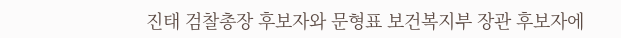진태 검찰총장 후보자와 문형표 보건복지부 장관 후보자에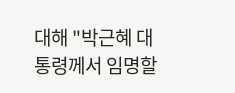대해 "박근혜 대통령께서 임명할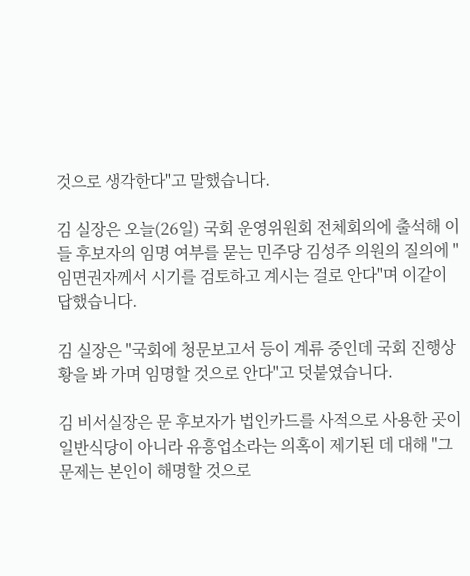것으로 생각한다"고 말했습니다.

김 실장은 오늘(26일) 국회 운영위원회 전체회의에 출석해 이들 후보자의 임명 여부를 묻는 민주당 김성주 의원의 질의에 "임면권자께서 시기를 검토하고 계시는 걸로 안다"며 이같이 답했습니다.

김 실장은 "국회에 청문보고서 등이 계류 중인데 국회 진행상황을 봐 가며 임명할 것으로 안다"고 덧붙였습니다.

김 비서실장은 문 후보자가 법인카드를 사적으로 사용한 곳이 일반식당이 아니라 유흥업소라는 의혹이 제기된 데 대해 "그 문제는 본인이 해명할 것으로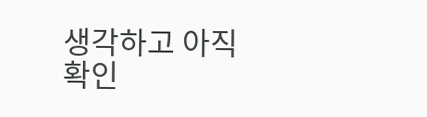생각하고 아직 확인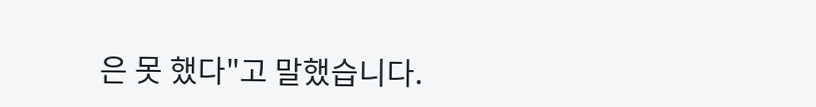은 못 했다"고 말했습니다.